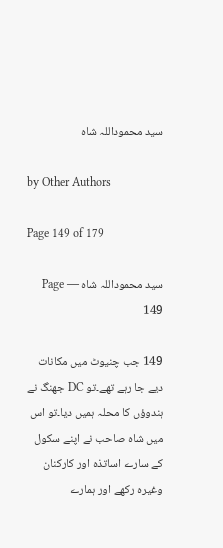سید محموداللہ شاہ

by Other Authors

Page 149 of 179

سید محموداللہ شاہ — Page 149

149 جب چنیوٹ میں مکانات دیے جا رہے تھے۔تو DC جھنگ نے ہندوؤں کا محلہ ہمیں دیا۔تو اس میں شاہ صاحب نے اپنے سکول کے سارے اساتذہ اور کارکنان وغیرہ رکھے اور ہمارے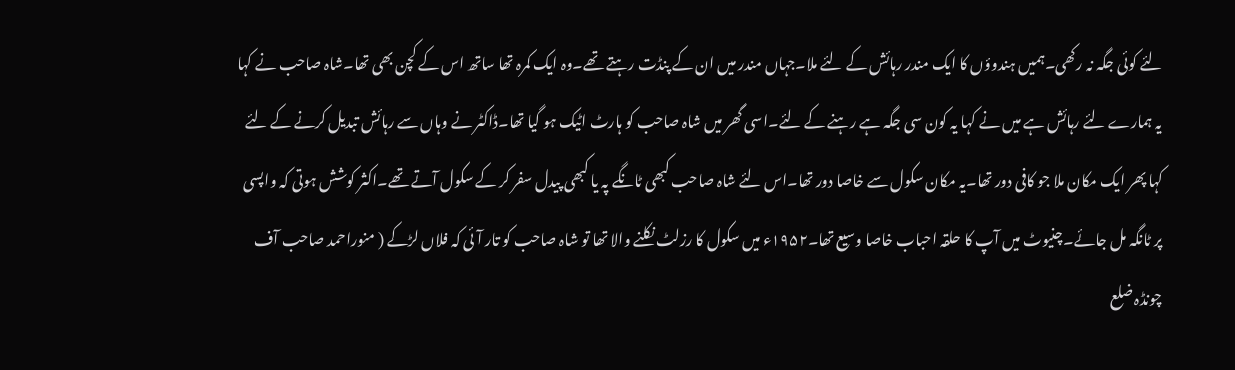لئے کوئی جگہ نہ رکھی۔ہمیں ہندوؤں کا ایک مندر رہائش کے لئے ملا۔جہاں مندر میں ان کے پنڈت رہتے تھے۔وہ ایک کمرہ تھا ساتھ اس کے کچن بھی تھا۔شاہ صاحب نے کہا یہ ہمارے لئے رہائش ہے میں نے کہا یہ کون سی جگہ ہے رہنے کے لئے۔اسی گھر میں شاہ صاحب کو ہارٹ اٹیک ہو گیا تھا۔ڈاکٹر نے وہاں سے رہائش تبدیل کرنے کے لئے کہا پھر ایک مکان ملا جو کافی دور تھا۔یہ مکان سکول سے خاصا دور تھا۔اس لئے شاہ صاحب کبھی ٹانگے پہ یا کبھی پیدل سفر کر کے سکول آتے تھے۔اکثر کوشش ہوتی کہ واپسی پر ٹانگہ مل جائے۔چنیوٹ میں آپ کا حلقہ احباب خاصا وسیع تھا۔۱۹۵۲ء میں سکول کا رزلٹ نکلنے والا تھا تو شاہ صاحب کو تار آئی کہ فلاں لڑکے ( منوراحمد صاحب آف چونڈہ ضلع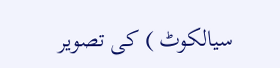سیالکوٹ ) کی تصویر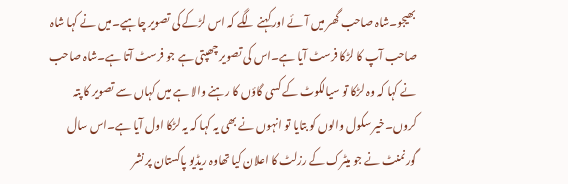بھیجو۔شاہ صاحب گھر میں آئے اور کہنے لگے کہ اس لڑکے کی تصویر چاہیے۔میں نے کہا شاہ صاحب آپ کا لڑکا فرسٹ آیا ہے۔اس کی تصویر چھپتی ہے جو فرسٹ آتا ہے۔شاہ صاحب نے کہا کہ وہ لڑکا تو سیالکوٹ کے کسی گاؤں کا رہنے والا ہے میں کہاں سے تصویر کا پتہ کروں۔خیر سکول والوں کو بتایا تو انہوں نے بھی یہ کہا کہ یہ لڑکا اول آیا ہے۔اس سال گورنمنٹ نے جو میٹرک کے رزلٹ کا اعلان کیا تھاوہ ریڈیو پاکستان پر نشر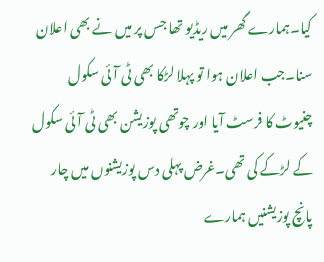کیا۔ہمارے گھر میں ریڈیو تھا جس پر میں نے بھی اعلان سنا۔جب اعلان ہوا تو پہلا لڑکا بھی ٹی آئی سکول چنیوٹ کا فرسٹ آیا اور چوتھی پوزیشن بھی ٹی آئی سکول کے لڑکے کی تھی۔غرض پہلی دس پوزیشنوں میں چار پانچ پوزیشنیں ہمارے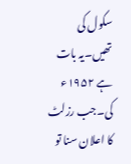سکول کی تھیں۔یہ بات ہے ۱۹۵۲ء کی۔جب رزلٹ کا اعلان سنا تو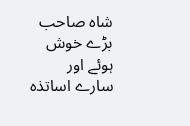شاہ صاحب بڑے خوش ہوئے اور سارے اساتذہ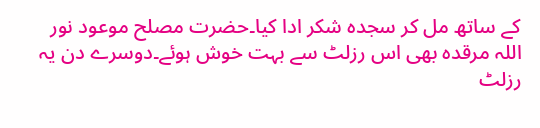کے ساتھ مل کر سجدہ شکر ادا کیا۔حضرت مصلح موعود نور اللہ مرقدہ بھی اس رزلٹ سے بہت خوش ہوئے۔دوسرے دن یہ رزلٹ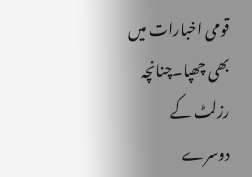قومی اخبارات میں بھی چھپا۔چنانچہ رزلٹ کے دوسرے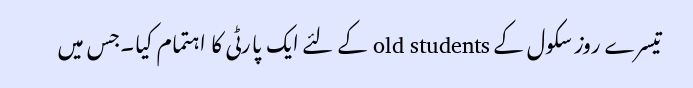تیسرے روز سکول کے old students کے لئے ایک پارٹی کا اہتمام کیا۔جس میں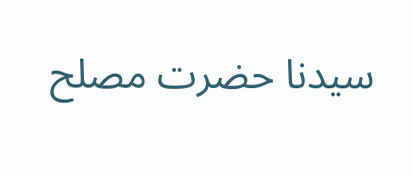سیدنا حضرت مصلح